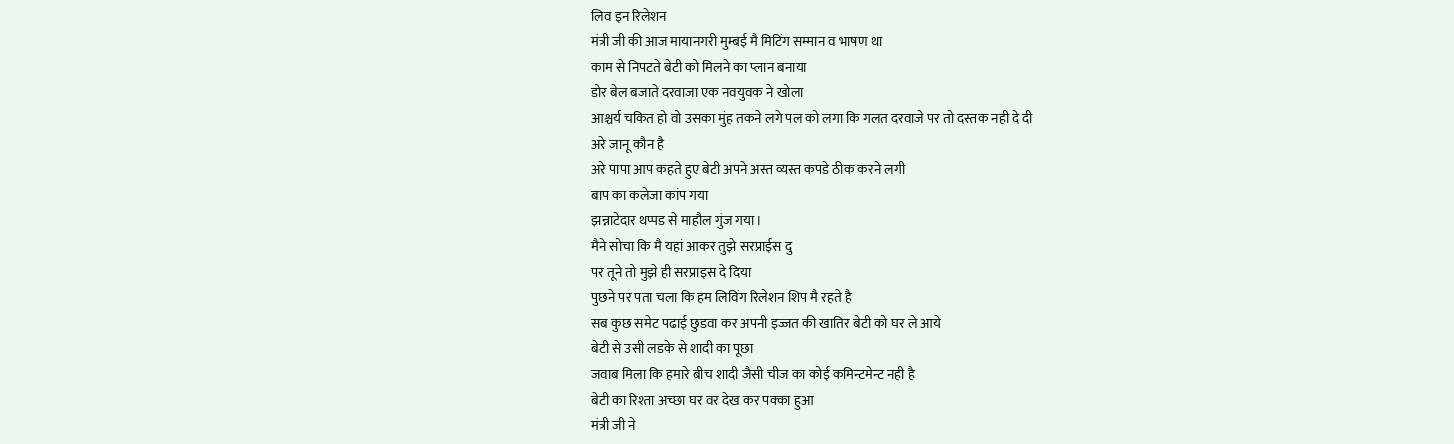लिव इन रिलेशन
मंत्री जी की आज मायानगरी मुम्बई मै मिटिंग सम्मान व भाषण था
काम से निपटते बेटी को मिलने का प्लान बनाया
डोर बेल बजाते दरवाजा एक नवयुवक ने खोला
आश्चर्य चकित हो वो उसका मुंह तकने लगे पल को लगा कि गलत दरवाजे पर तो दस्तक नही दे दी
अरे जानू कौन है
अरे पापा आप कहते हुए बेटी अपने अस्त व्यस्त कपडे ठीक करने लगी
बाप का कलेजा कांप गया
झन्नाटेदार थप्पड से माहौल गुंज गया।
मैने सोचा कि मै यहां आकर तुझे सरप्राईस दु
पर तूने तो मुझे ही सरप्राइस दे दिया
पुछने पर पता चला कि हम लिविंग रिलेशन शिप मै रहते है
सब कुछ समेट पढाई छुडवा कर अपनी इज्जत की खातिर बेटी को घर ले आये
बेटी से उसी लडके से शादी का पूछा
जवाब मिला कि हमारे बीच शादी जैसी चीज का कोई कमिन्टमेन्ट नही है
बेटी का रिश्ता अच्छा घर वर देख कर पक्का हुआ
मंत्री जी ने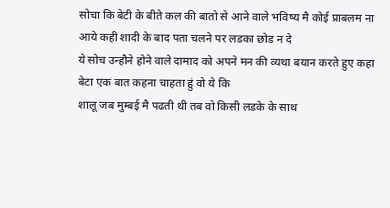सोचा कि बेटी के बीते कल की बातो से आने वाले भविष्य मै कोई प्राबलम ना आये कही शादी के बाद पता चलने पर लडका छोड न दे
ये सोच उन्हौने होने वाले दामाद को अपने मन की व्यथा बयान करते हुए कहा
बेटा एक बात कहना चाहता हुं वो ये कि
शालू जब मुम्बई मै पढती थी तब वो किसी लडके के साथ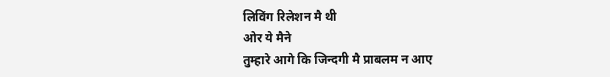लिविंग रिलेशन मै थी
ओर ये मैने
तुम्हारे आगे कि जिन्दगी मै प्राबलम न आए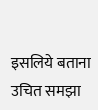इसलिये बताना उचित समझा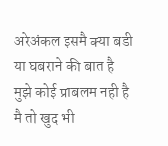अरेअंकल इसमै क्या बडी या घबराने की बात है
मुझे कोई प्राबलम नही है
मै तो खुद भी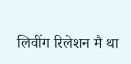लिवींग रिलेशन मै था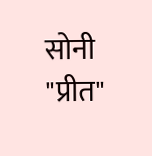सोनी "प्रीत"